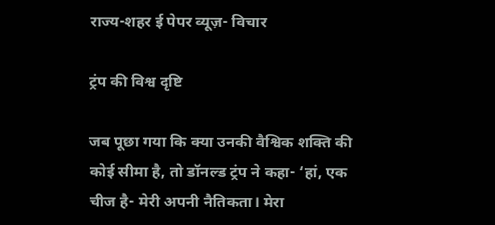राज्य-शहर ई पेपर व्यूज़- विचार

ट्रंप की विश्व दृष्टि

जब पूछा गया कि क्या उनकी वैश्विक शक्ति की कोई सीमा है, तो डॉनल्ड ट्रंप ने कहा- ‘हां, एक चीज है- मेरी अपनी नैतिकता। मेरा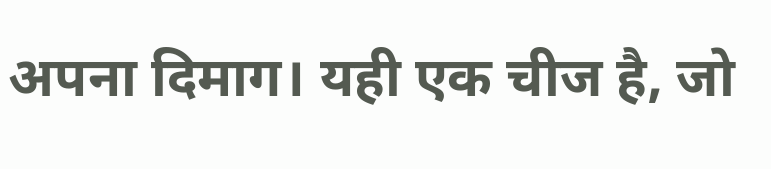अपना दिमाग। यही एक चीज है, जो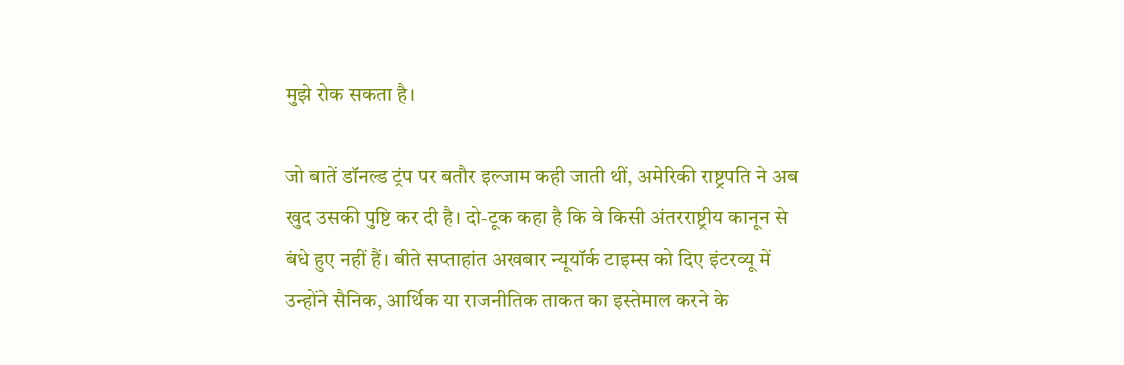मुझे रोक सकता है।

जो बातें डॉनल्ड ट्रंप पर बतौर इल्जाम कही जाती थीं, अमेरिकी राष्ट्रपति ने अब खुद उसकी पुष्टि कर दी है। दो-टूक कहा है कि वे किसी अंतरराष्ट्रीय कानून से बंधे हुए नहीं हैं। बीते सप्ताहांत अखबार न्यूयॉर्क टाइम्स को दिए इंटरव्यू में उन्होंने सैनिक, आर्थिक या राजनीतिक ताकत का इस्तेमाल करने के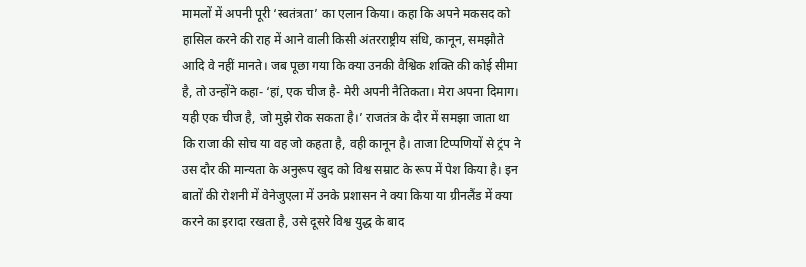मामलों में अपनी पूरी ‘स्वतंत्रता’ का एलान किया। कहा कि अपने मकसद को हासिल करने की राह में आने वाली किसी अंतरराष्ट्रीय संधि, कानून, समझौते आदि वे नहीं मानते। जब पूछा गया कि क्या उनकी वैश्विक शक्ति की कोई सीमा है, तो उन्होंने कहा- ‘हां, एक चीज है- मेरी अपनी नैतिकता। मेरा अपना दिमाग। यही एक चीज है, जो मुझे रोक सकता है।’ राजतंत्र के दौर में समझा जाता था कि राजा की सोच या वह जो कहता है, वही कानून है। ताजा टिप्पणियों से ट्रंप ने उस दौर की मान्यता के अनुरूप खुद को विश्व सम्राट के रूप में पेश किया है। इन बातों की रोशनी में वेनेजुएला में उनके प्रशासन ने क्या किया या ग्रीनलैंड में क्या करने का इरादा रखता है, उसे दूसरे विश्व युद्ध के बाद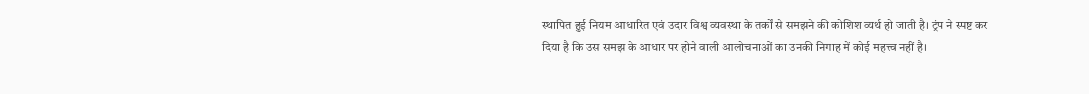स्थापित हुई नियम आधारित एवं उदार विश्व व्यवस्था के तर्कों से समझने की कोशिश व्यर्थ हो जाती है। ट्रंप ने स्पष्ट कर दिया है कि उस समझ के आधार पर होने वाली आलोचनाओं का उनकी निगाह में कोई महत्त्व नहीं है।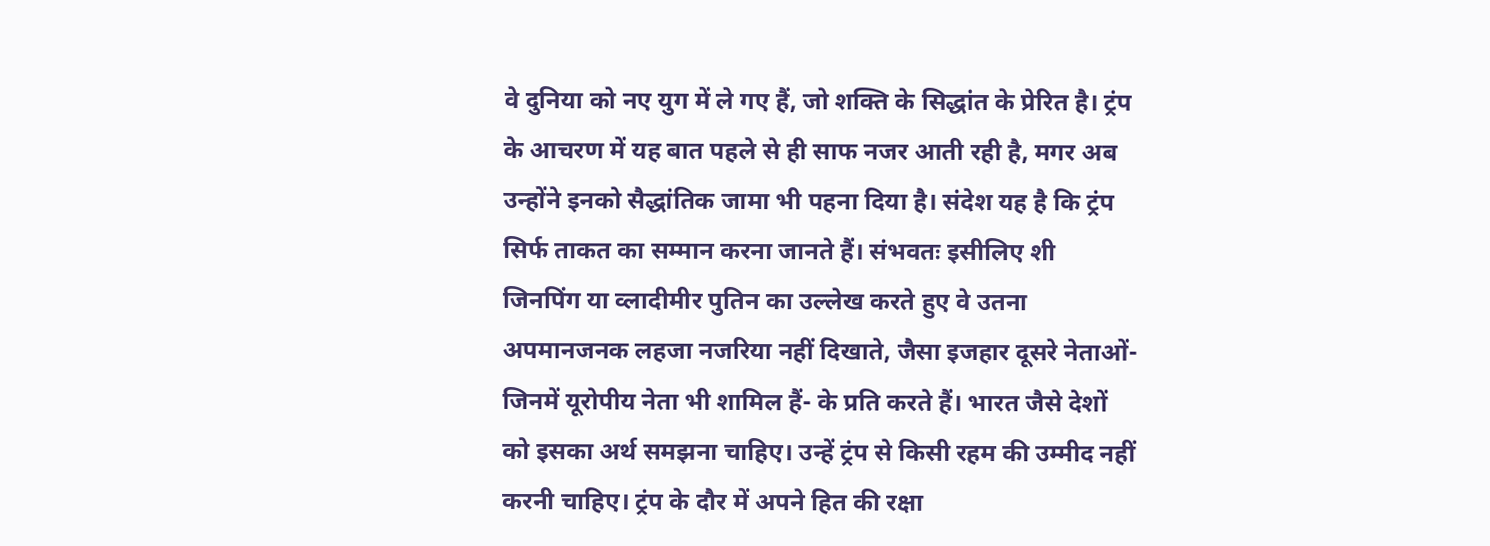वे दुनिया को नए युग में ले गए हैं, जो शक्ति के सिद्धांत के प्रेरित है। ट्रंप के आचरण में यह बात पहले से ही साफ नजर आती रही है, मगर अब उन्होंने इनको सैद्धांतिक जामा भी पहना दिया है। संदेश यह है कि ट्रंप सिर्फ ताकत का सम्मान करना जानते हैं। संभवतः इसीलिए शी जिनपिंग या व्लादीमीर पुतिन का उल्लेख करते हुए वे उतना अपमानजनक लहजा नजरिया नहीं दिखाते, जैसा इजहार दूसरे नेताओं- जिनमें यूरोपीय नेता भी शामिल हैं- के प्रति करते हैं। भारत जैसे देशों को इसका अर्थ समझना चाहिए। उन्हें ट्रंप से किसी रहम की उम्मीद नहीं करनी चाहिए। ट्रंप के दौर में अपने हित की रक्षा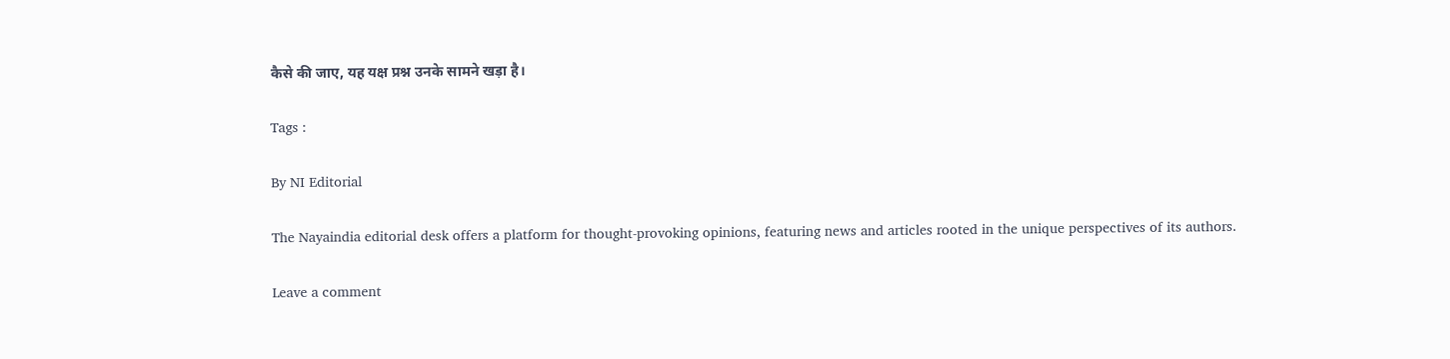कैसे की जाए, यह यक्ष प्रश्न उनके सामने खड़ा है।

Tags :

By NI Editorial

The Nayaindia editorial desk offers a platform for thought-provoking opinions, featuring news and articles rooted in the unique perspectives of its authors.

Leave a comment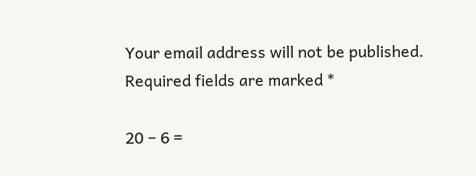Your email address will not be published. Required fields are marked *

20 − 6 =